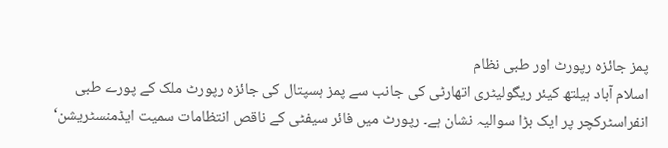پمز جائزہ رپورٹ اور طبی نظام
اسلام آباد ہیلتھ کیئر ریگولیٹری اتھارٹی کی جانب سے پمز ہسپتال کی جائزہ رپورٹ ملک کے پورے طبی انفراسٹرکچر پر ایک بڑا سوالیہ نشان ہے۔ رپورٹ میں فائر سیفٹی کے ناقص انتظامات سمیت ایڈمنسٹریشن‘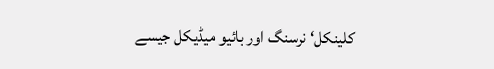کلینکل‘ نرسنگ اور بائیو میڈیکل جیسے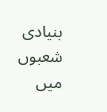بنیادی شعبوں میں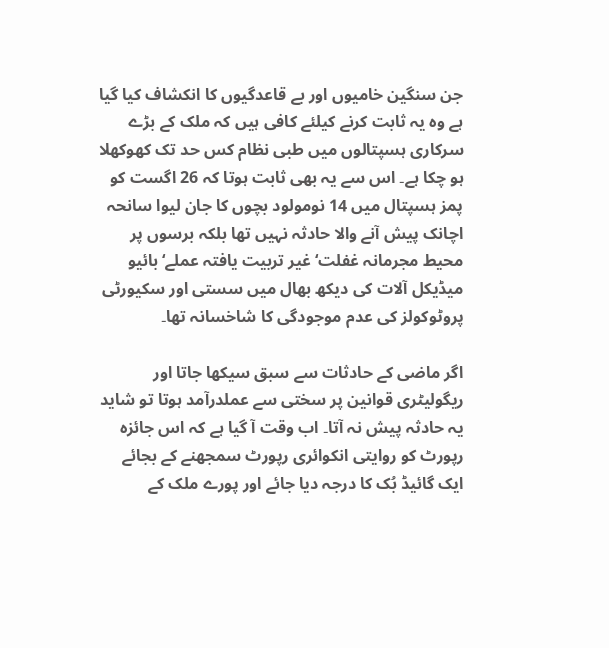جن سنگین خامیوں اور بے قاعدگیوں کا انکشاف کیا گیا ہے وہ یہ ثابت کرنے کیلئے کافی ہیں کہ ملک کے بڑے سرکاری ہسپتالوں میں طبی نظام کس حد تک کھوکھلا ہو چکا ہے۔ اس سے یہ بھی ثابت ہوتا کہ 26 اگست کو پمز ہسپتال میں 14 نومولود بچوں کا جان لیوا سانحہ اچانک پیش آنے والا حادثہ نہیں تھا بلکہ برسوں پر محیط مجرمانہ غفلت‘ غیر تربیت یافتہ عملے‘ بائیو میڈیکل آلات کی دیکھ بھال میں سستی اور سکیورٹی پروٹوکولز کی عدم موجودگی کا شاخسانہ تھا۔

اگر ماضی کے حادثات سے سبق سیکھا جاتا اور ریگولیٹری قوانین پر سختی سے عملدرآمد ہوتا تو شاید یہ حادثہ پیش نہ آتا۔ اب وقت آ گیا ہے کہ اس جائزہ رپورٹ کو روایتی انکوائری رپورٹ سمجھنے کے بجائے ایک گائیڈ بُک کا درجہ دیا جائے اور پورے ملک کے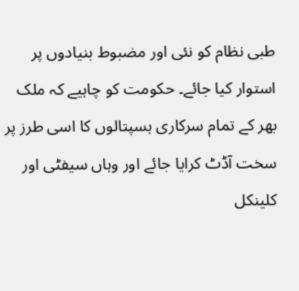طبی نظام کو نئی اور مضبوط بنیادوں پر استوار کیا جائے۔ حکومت کو چاہیے کہ ملک بھر کے تمام سرکاری ہسپتالوں کا اسی طرز پر سخت آڈٹ کرایا جائے اور وہاں سیفٹی اور کلینکل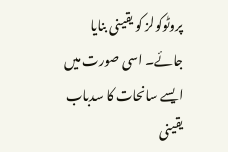پروٹوکولز کو یقینی بنایا جائے۔ اسی صورت میں ایسے سانحات کا سدباب یقینی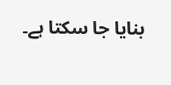بنایا جا سکتا ہے۔